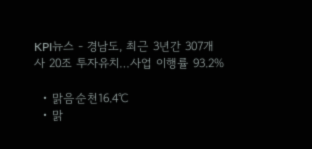KPI뉴스 - 경남도, 최근 3년간 307개사 20조 투자유치…사업 이행률 93.2%

  • 맑음순천16.4℃
  • 맑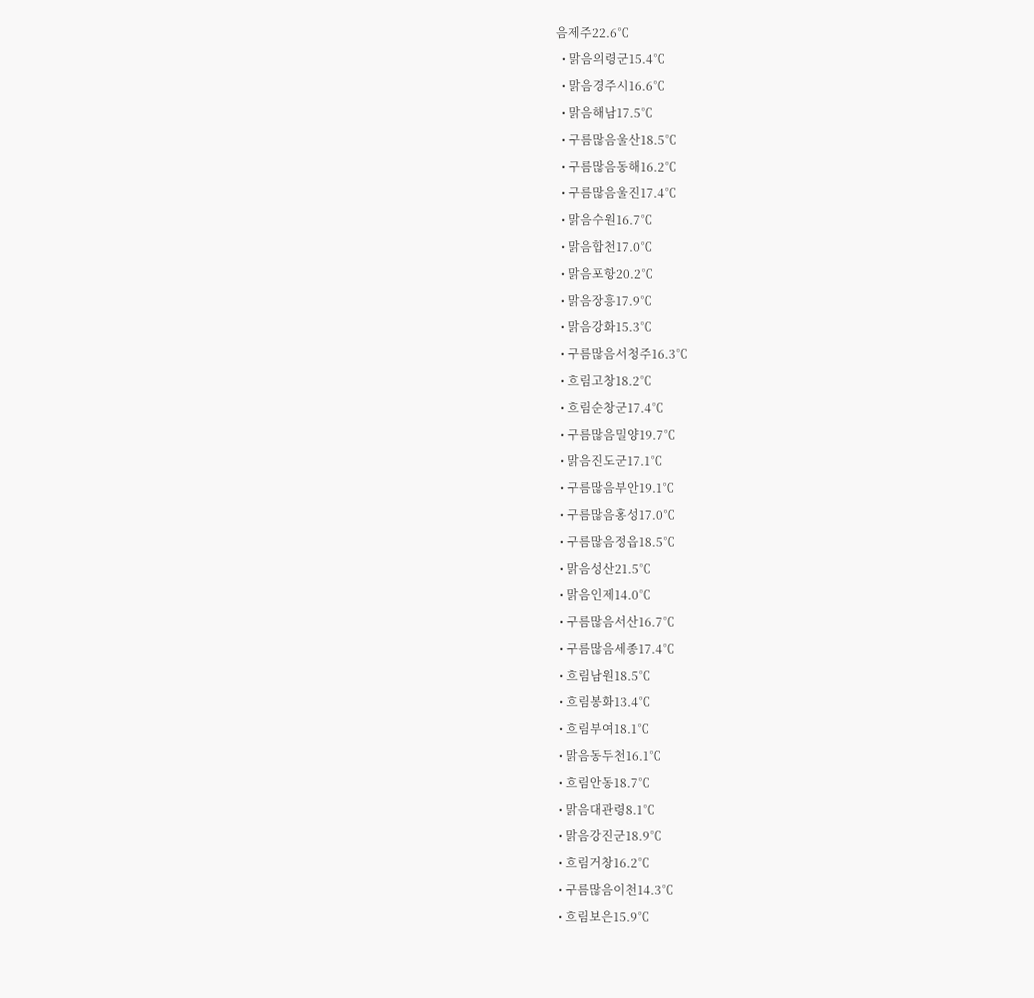음제주22.6℃
  • 맑음의령군15.4℃
  • 맑음경주시16.6℃
  • 맑음해남17.5℃
  • 구름많음울산18.5℃
  • 구름많음동해16.2℃
  • 구름많음울진17.4℃
  • 맑음수원16.7℃
  • 맑음합천17.0℃
  • 맑음포항20.2℃
  • 맑음장흥17.9℃
  • 맑음강화15.3℃
  • 구름많음서청주16.3℃
  • 흐림고창18.2℃
  • 흐림순창군17.4℃
  • 구름많음밀양19.7℃
  • 맑음진도군17.1℃
  • 구름많음부안19.1℃
  • 구름많음홍성17.0℃
  • 구름많음정읍18.5℃
  • 맑음성산21.5℃
  • 맑음인제14.0℃
  • 구름많음서산16.7℃
  • 구름많음세종17.4℃
  • 흐림남원18.5℃
  • 흐림봉화13.4℃
  • 흐림부여18.1℃
  • 맑음동두천16.1℃
  • 흐림안동18.7℃
  • 맑음대관령8.1℃
  • 맑음강진군18.9℃
  • 흐림거창16.2℃
  • 구름많음이천14.3℃
  • 흐림보은15.9℃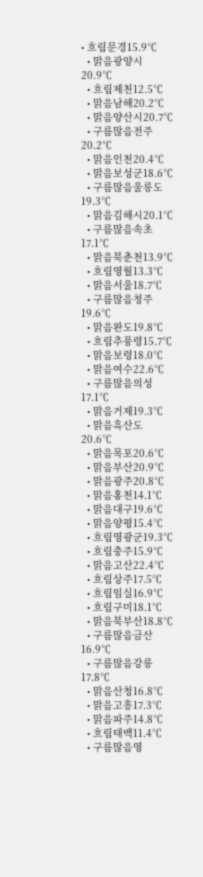• 흐림문경15.9℃
  • 맑음광양시20.9℃
  • 흐림제천12.5℃
  • 맑음남해20.2℃
  • 맑음양산시20.7℃
  • 구름많음전주20.2℃
  • 맑음인천20.4℃
  • 맑음보성군18.6℃
  • 구름많음울릉도19.3℃
  • 맑음김해시20.1℃
  • 구름많음속초17.1℃
  • 맑음북춘천13.9℃
  • 흐림영월13.3℃
  • 맑음서울18.7℃
  • 구름많음청주19.6℃
  • 맑음완도19.8℃
  • 흐림추풍령15.7℃
  • 맑음보령18.0℃
  • 맑음여수22.6℃
  • 구름많음의성17.1℃
  • 맑음거제19.3℃
  • 맑음흑산도20.6℃
  • 맑음목포20.6℃
  • 맑음부산20.9℃
  • 맑음광주20.8℃
  • 맑음홍천14.1℃
  • 맑음대구19.6℃
  • 맑음양평15.4℃
  • 흐림영광군19.3℃
  • 흐림충주15.9℃
  • 맑음고산22.4℃
  • 흐림상주17.5℃
  • 흐림임실16.9℃
  • 흐림구미18.1℃
  • 맑음북부산18.8℃
  • 구름많음금산16.9℃
  • 구름많음강릉17.8℃
  • 맑음산청16.8℃
  • 맑음고흥17.3℃
  • 맑음파주14.8℃
  • 흐림태백11.4℃
  • 구름많음영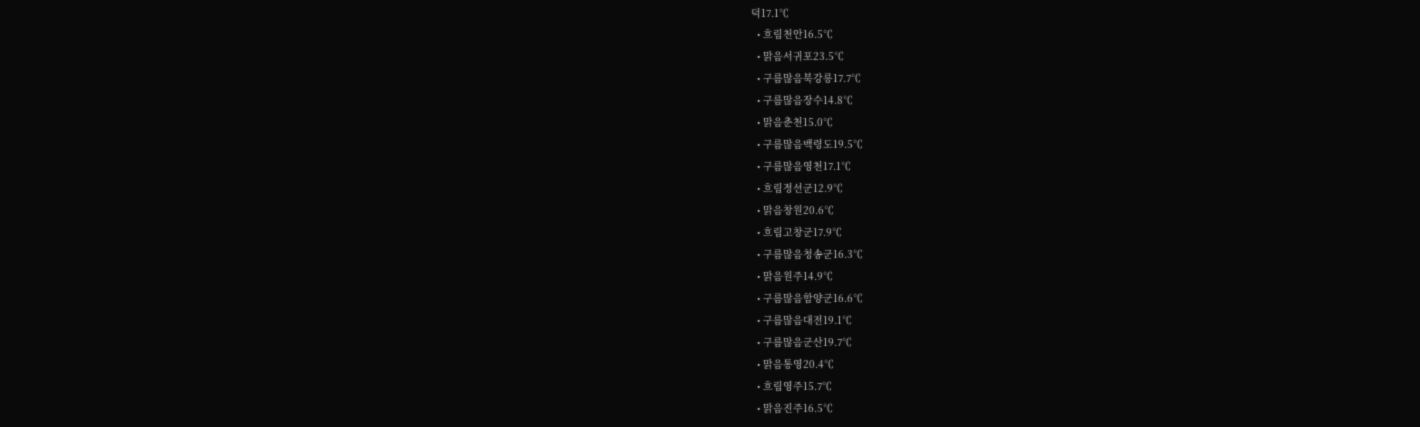덕17.1℃
  • 흐림천안16.5℃
  • 맑음서귀포23.5℃
  • 구름많음북강릉17.7℃
  • 구름많음장수14.8℃
  • 맑음춘천15.0℃
  • 구름많음백령도19.5℃
  • 구름많음영천17.1℃
  • 흐림정선군12.9℃
  • 맑음창원20.6℃
  • 흐림고창군17.9℃
  • 구름많음청송군16.3℃
  • 맑음원주14.9℃
  • 구름많음함양군16.6℃
  • 구름많음대전19.1℃
  • 구름많음군산19.7℃
  • 맑음통영20.4℃
  • 흐림영주15.7℃
  • 맑음진주16.5℃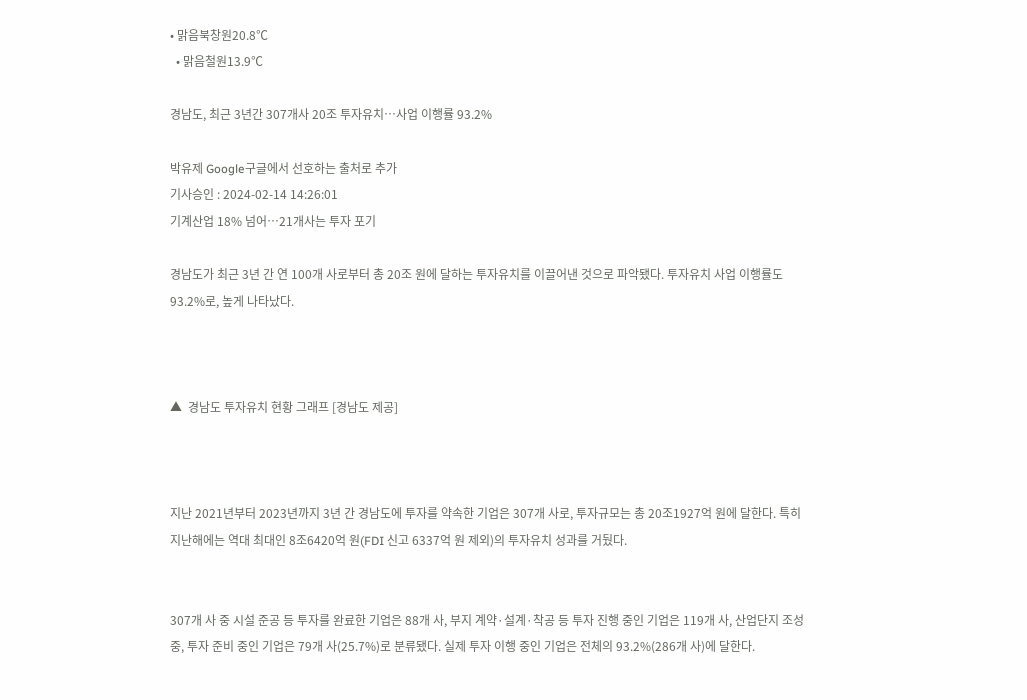• 맑음북창원20.8℃
  • 맑음철원13.9℃

경남도, 최근 3년간 307개사 20조 투자유치…사업 이행률 93.2%

박유제 Google구글에서 선호하는 출처로 추가
기사승인 : 2024-02-14 14:26:01
기계산업 18% 넘어…21개사는 투자 포기

경남도가 최근 3년 간 연 100개 사로부터 총 20조 원에 달하는 투자유치를 이끌어낸 것으로 파악됐다. 투자유치 사업 이행률도 93.2%로, 높게 나타났다.



▲  경남도 투자유치 현황 그래프 [경남도 제공]



지난 2021년부터 2023년까지 3년 간 경남도에 투자를 약속한 기업은 307개 사로, 투자규모는 총 20조1927억 원에 달한다. 특히 지난해에는 역대 최대인 8조6420억 원(FDI 신고 6337억 원 제외)의 투자유치 성과를 거뒀다.


307개 사 중 시설 준공 등 투자를 완료한 기업은 88개 사, 부지 계약·설계·착공 등 투자 진행 중인 기업은 119개 사, 산업단지 조성 중, 투자 준비 중인 기업은 79개 사(25.7%)로 분류됐다. 실제 투자 이행 중인 기업은 전체의 93.2%(286개 사)에 달한다.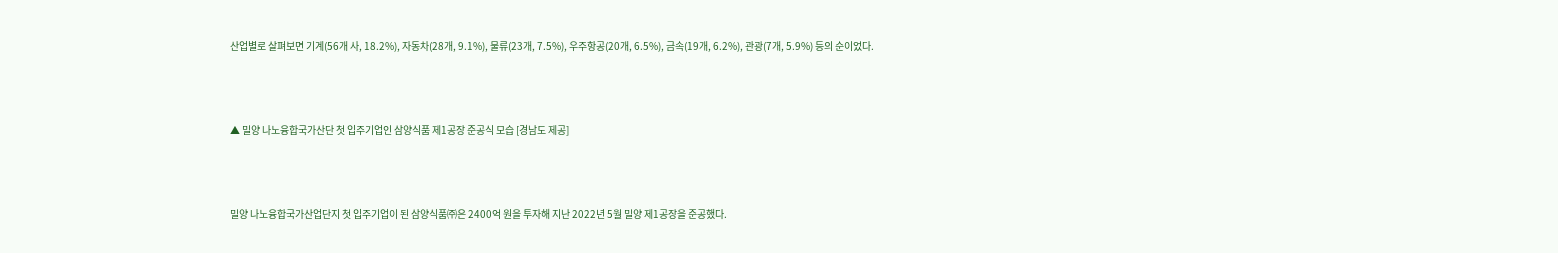산업별로 살펴보면 기계(56개 사, 18.2%), 자동차(28개, 9.1%), 물류(23개, 7.5%), 우주항공(20개, 6.5%), 금속(19개, 6.2%), 관광(7개, 5.9%) 등의 순이었다.



▲ 밀양 나노융합국가산단 첫 입주기업인 삼양식품 제1공장 준공식 모습 [경남도 제공]



밀양 나노융합국가산업단지 첫 입주기업이 된 삼양식품㈜은 2400억 원을 투자해 지난 2022년 5월 밀양 제1공장을 준공했다.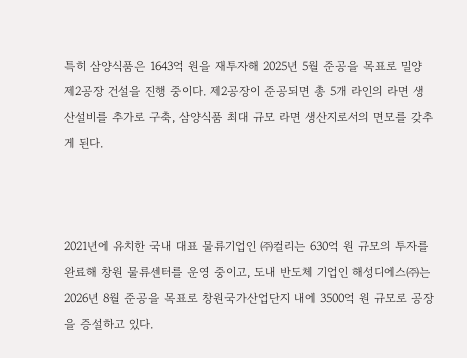특히 삼양식품은 1643억 원을 재투자해 2025년 5월 준공을 목표로 밀양 제2공장 건설을 진행 중이다. 제2공장이 준공되면 총 5개 라인의 라면 생산설비를 추가로 구축, 삼양식품 최대 규모 라면 생산지로서의 면모를 갖추게 된다.



2021년에 유치한 국내 대표 물류기업인 ㈜컬리는 630억 원 규모의 투자를 완료해 창원 물류센터를 운영 중이고, 도내 반도체 기업인 해성디에스㈜는 2026년 8월 준공을 목표로 창원국가산업단지 내에 3500억 원 규모로 공장을 증설하고 있다.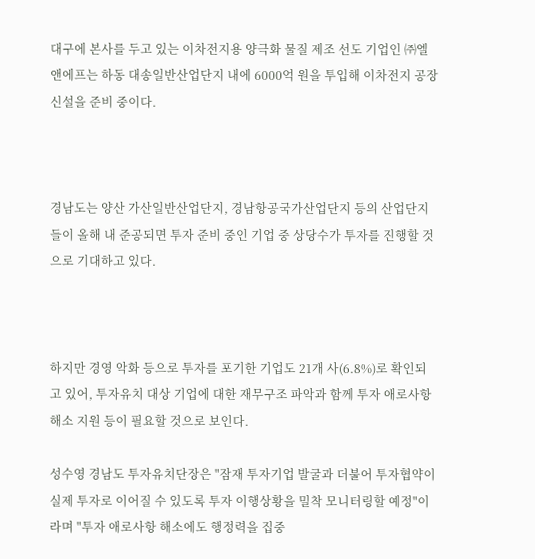대구에 본사를 두고 있는 이차전지용 양극화 물질 제조 선도 기업인 ㈜엘앤에프는 하동 대송일반산업단지 내에 6000억 원을 투입해 이차전지 공장 신설을 준비 중이다.



경남도는 양산 가산일반산업단지, 경남항공국가산업단지 등의 산업단지들이 올해 내 준공되면 투자 준비 중인 기업 중 상당수가 투자를 진행할 것으로 기대하고 있다.



하지만 경영 악화 등으로 투자를 포기한 기업도 21개 사(6.8%)로 확인되고 있어, 투자유치 대상 기업에 대한 재무구조 파악과 함께 투자 애로사항 해소 지원 등이 필요할 것으로 보인다.

성수영 경남도 투자유치단장은 "잠재 투자기업 발굴과 더불어 투자협약이 실제 투자로 이어질 수 있도록 투자 이행상황을 밀착 모니터링할 예정"이라며 "투자 애로사항 해소에도 행정력을 집중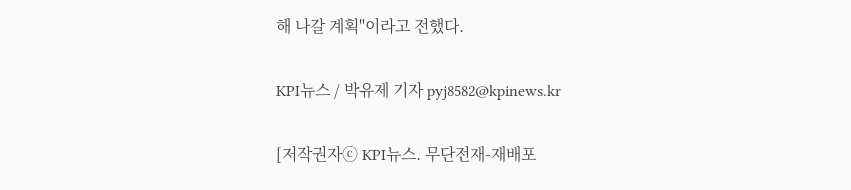해 나갈 계획"이라고 전했다.

KPI뉴스 / 박유제 기자 pyj8582@kpinews.kr

[저작권자ⓒ KPI뉴스. 무단전재-재배포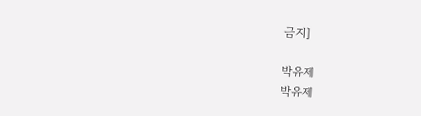금지]

박유제
박유제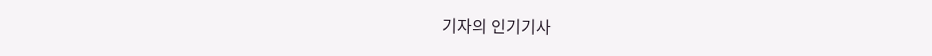기자의 인기기사